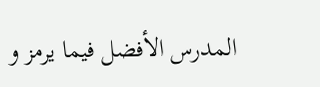المدرس الأفضل فيما يرمز و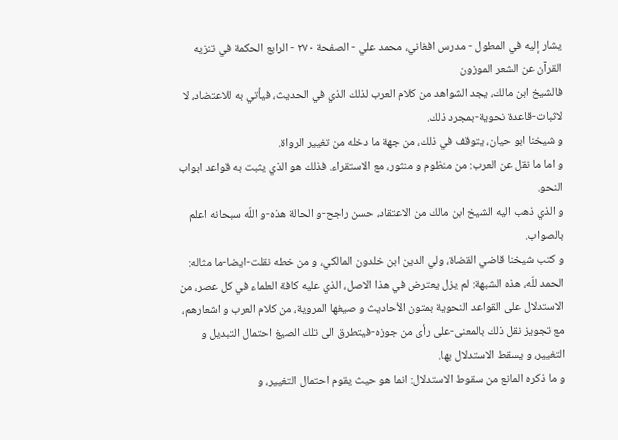يشار إليه في المطول - مدرس افغاني، محمد علي - الصفحة ٢٧٠ - الرابع الحكمة في تنزيه القرآن عن الشعر الموزون
فالشيخ ابن مالك، يجد الشواهد من كلام العرب لذلك الذي في الحديث، فيأتي به للاعتضاد، لا لاثبات-قاعدة نحوية-بمجرد ذلك.
و شيخنا ابو حيان، يتوقف في ذلك، من جهة ما دخله من تغيير الرواة.
و اما ما نقل عن العرب: من منظوم و منثور، مع الاستقراء. فذلك هو الذي يثبت به قواعد ابواب النحو.
و الذي ذهب اليه الشيخ ابن مالك من الاعتقاد، حسن راجح-و الحالة هذه-و اللّه سبحانه اعلم بالصواب.
و كتب شيخنا قاضي القضاة، ولي الدين ابن خلدون المالكي، و من خطه نقلت-ايضا-ما مثاله:
الحمد للّه، هذه الشبهة: لم يزل يعترض في هذا الاصل، الذي عليه كافة العلماء في كل عصر، من الاستدلال على القواعد النحوية بمتون الأحاديث و صيغها المروية، من كلام العرب و اشعارهم، مع تجويز نقل ذلك بالمعنى-على رأى من جوزه-فيتطرق الى تلك الصيغ احتمال التبديل و التغيير، و يسقط الاستدلال بها.
و ما ذكره المانع من سقوط الاستدلال: انما هو حيث يقوم احتمال التغيير، و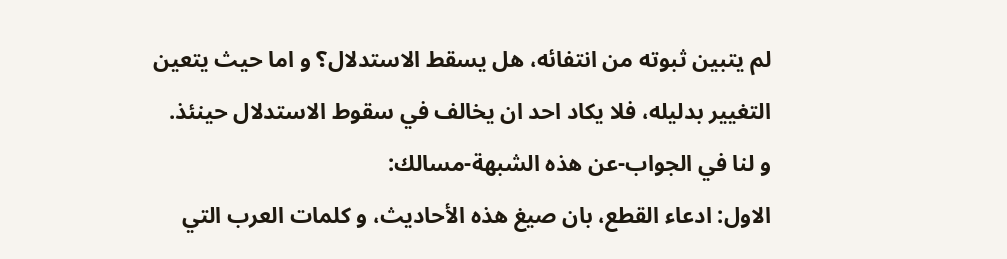لم يتبين ثبوته من انتفائه، هل يسقط الاستدلال؟ و اما حيث يتعين التغيير بدليله، فلا يكاد احد ان يخالف في سقوط الاستدلال حينئذ.
و لنا في الجواب-عن هذه الشبهة-مسالك:
الاول: ادعاء القطع، بان صيغ هذه الأحاديث، و كلمات العرب التي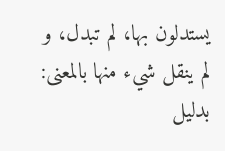يستدلون بها، لم تبدل، و لم ينقل شيء منها بالمعنى: بدليل